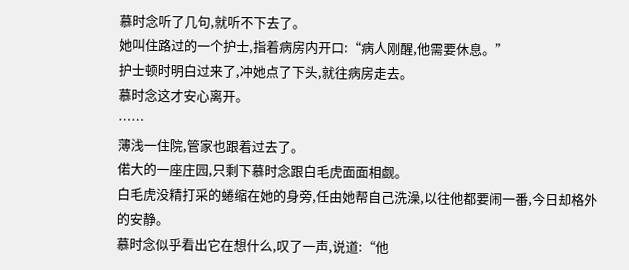慕时念听了几句,就听不下去了。
她叫住路过的一个护士,指着病房内开口:“病人刚醒,他需要休息。”
护士顿时明白过来了,冲她点了下头,就往病房走去。
慕时念这才安心离开。
……
薄浅一住院,管家也跟着过去了。
偌大的一座庄园,只剩下慕时念跟白毛虎面面相觑。
白毛虎没精打采的蜷缩在她的身旁,任由她帮自己洗澡,以往他都要闹一番,今日却格外的安静。
慕时念似乎看出它在想什么,叹了一声,说道:“他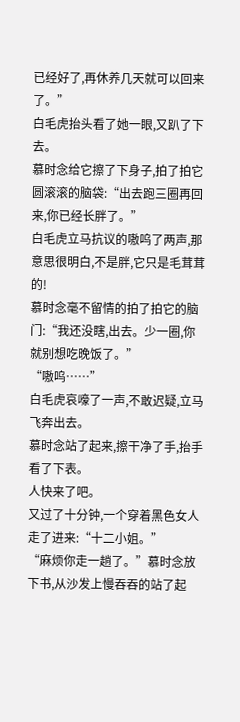已经好了,再休养几天就可以回来了。”
白毛虎抬头看了她一眼,又趴了下去。
慕时念给它擦了下身子,拍了拍它圆滚滚的脑袋:“出去跑三圈再回来,你已经长胖了。”
白毛虎立马抗议的嗷呜了两声,那意思很明白,不是胖,它只是毛茸茸的!
慕时念毫不留情的拍了拍它的脑门:“我还没瞎,出去。少一圈,你就别想吃晚饭了。”
“嗷呜……”
白毛虎哀嚎了一声,不敢迟疑,立马飞奔出去。
慕时念站了起来,擦干净了手,抬手看了下表。
人快来了吧。
又过了十分钟,一个穿着黑色女人走了进来:“十二小姐。”
“麻烦你走一趟了。”慕时念放下书,从沙发上慢吞吞的站了起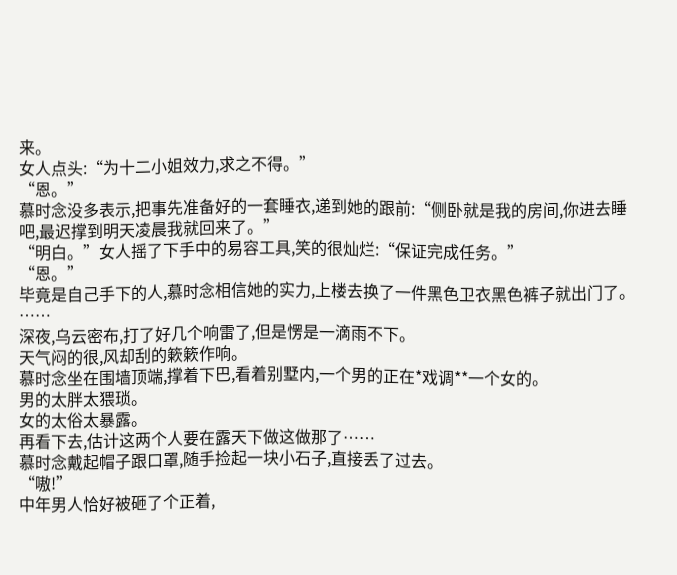来。
女人点头:“为十二小姐效力,求之不得。”
“恩。”
慕时念没多表示,把事先准备好的一套睡衣,递到她的跟前:“侧卧就是我的房间,你进去睡吧,最迟撑到明天凌晨我就回来了。”
“明白。”女人摇了下手中的易容工具,笑的很灿烂:“保证完成任务。”
“恩。”
毕竟是自己手下的人,慕时念相信她的实力,上楼去换了一件黑色卫衣黑色裤子就出门了。
……
深夜,乌云密布,打了好几个响雷了,但是愣是一滴雨不下。
天气闷的很,风却刮的簌簌作响。
慕时念坐在围墙顶端,撑着下巴,看着别墅内,一个男的正在*戏调**一个女的。
男的太胖太猥琐。
女的太俗太暴露。
再看下去,估计这两个人要在露天下做这做那了……
慕时念戴起帽子跟口罩,随手捡起一块小石子,直接丢了过去。
“嗷!”
中年男人恰好被砸了个正着,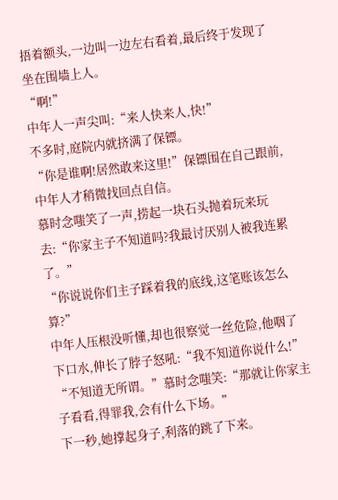捂着额头,一边叫一边左右看着,最后终于发现了坐在围墙上人。
“啊!”
中年人一声尖叫:“来人快来人,快!”
不多时,庭院内就挤满了保镖。
“你是谁啊!居然敢来这里!”保镖围在自己跟前,中年人才稍微找回点自信。
慕时念嗤笑了一声,捞起一块石头抛着玩来玩去:“你家主子不知道吗?我最讨厌别人被我连累了。”
“你说说你们主子踩着我的底线,这笔账该怎么算?”
中年人压根没听懂,却也很察觉一丝危险,他咽了下口水,伸长了脖子怒吼:“我不知道你说什么!”
“不知道无所谓。”慕时念嗤笑:“那就让你家主子看看,得罪我,会有什么下场。”
下一秒,她撑起身子,利落的跳了下来。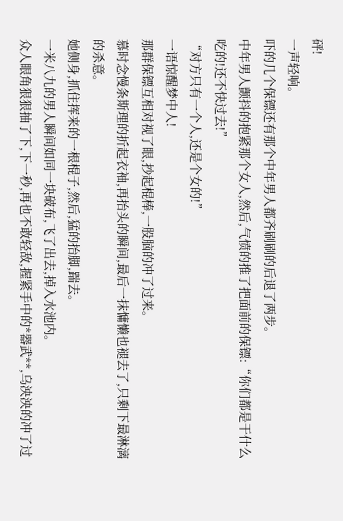砰!
一声轻响。
吓的几个保镖还有那个中年男人都齐刷刷的后退了两步。
中年男人颤抖的抱紧那个女人,然后,气愤的推了把面前的保镖:“你们都是干什么吃的!还不快过去!”
“对方只有一个人,还是个女的!”
一语惊醒梦中人!
那群保镖互相对视了眼,抄起棍棒,一股脑的冲了过来。
慕时念慢条斯理的折起衣袖,再抬头的瞬间,最后一抹慵懒也褪去了,只剩下最淋漓的杀意。
她侧身,抓住挥来的一根棍子,然后,猛的抬脚,踹去。
一米八九的男人瞬间如同一块破布,飞了出去,掉入水池内。
众人眼角狠狠抽了下,下一秒,再也不敢轻敌,握紧手中的*器武**,乌泱泱的冲了过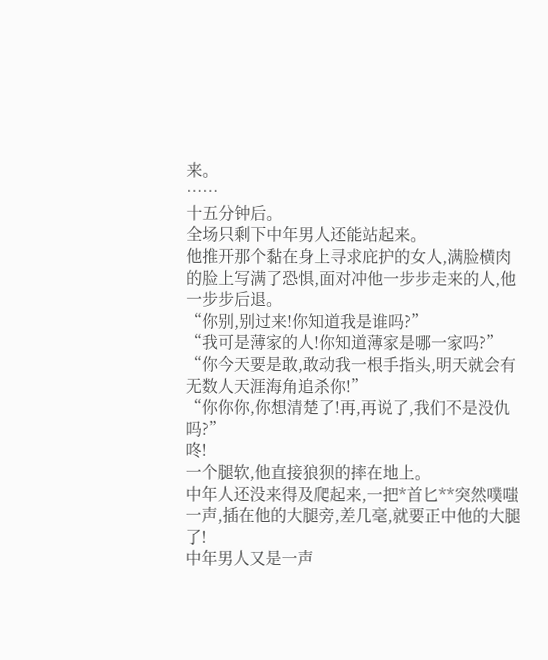来。
……
十五分钟后。
全场只剩下中年男人还能站起来。
他推开那个黏在身上寻求庇护的女人,满脸横肉的脸上写满了恐惧,面对冲他一步步走来的人,他一步步后退。
“你别,别过来!你知道我是谁吗?”
“我可是薄家的人!你知道薄家是哪一家吗?”
“你今天要是敢,敢动我一根手指头,明天就会有无数人天涯海角追杀你!”
“你你你,你想清楚了!再,再说了,我们不是没仇吗?”
咚!
一个腿软,他直接狼狈的摔在地上。
中年人还没来得及爬起来,一把*首匕**突然噗嗤一声,插在他的大腿旁,差几毫,就要正中他的大腿了!
中年男人又是一声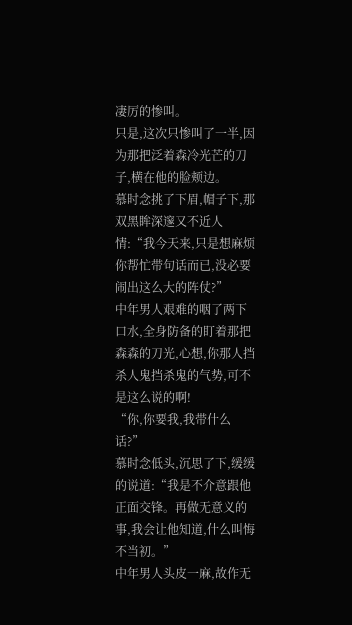凄厉的惨叫。
只是,这次只惨叫了一半,因为那把泛着森冷光芒的刀子,横在他的脸颊边。
慕时念挑了下眉,帽子下,那双黑眸深邃又不近人情:“我今天来,只是想麻烦你帮忙带句话而已,没必要闹出这么大的阵仗?”
中年男人艰难的咽了两下口水,全身防备的盯着那把森森的刀光,心想,你那人挡杀人鬼挡杀鬼的气势,可不是这么说的啊!
“你,你要我,我带什么话?”
慕时念低头,沉思了下,缓缓的说道:“我是不介意跟他正面交锋。再做无意义的事,我会让他知道,什么叫悔不当初。”
中年男人头皮一麻,故作无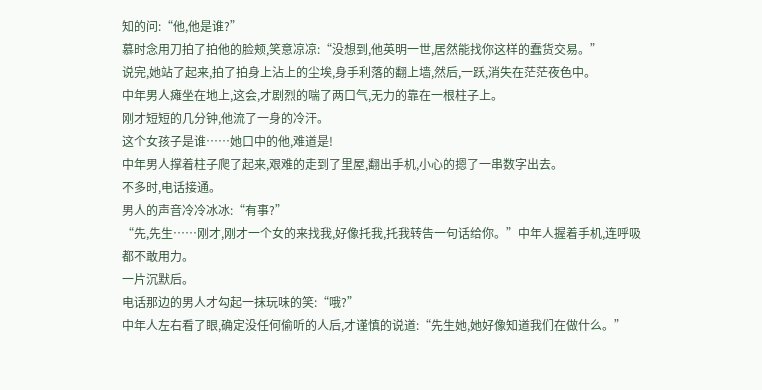知的问:“他,他是谁?”
慕时念用刀拍了拍他的脸颊,笑意凉凉:“没想到,他英明一世,居然能找你这样的蠢货交易。”
说完,她站了起来,拍了拍身上沾上的尘埃,身手利落的翻上墙,然后,一跃,消失在茫茫夜色中。
中年男人瘫坐在地上,这会,才剧烈的喘了两口气,无力的靠在一根柱子上。
刚才短短的几分钟,他流了一身的冷汗。
这个女孩子是谁……她口中的他,难道是!
中年男人撑着柱子爬了起来,艰难的走到了里屋,翻出手机,小心的摁了一串数字出去。
不多时,电话接通。
男人的声音冷冷冰冰:“有事?”
“先,先生……刚才,刚才一个女的来找我,好像托我,托我转告一句话给你。”中年人握着手机,连呼吸都不敢用力。
一片沉默后。
电话那边的男人才勾起一抹玩味的笑:“哦?”
中年人左右看了眼,确定没任何偷听的人后,才谨慎的说道:“先生她,她好像知道我们在做什么。”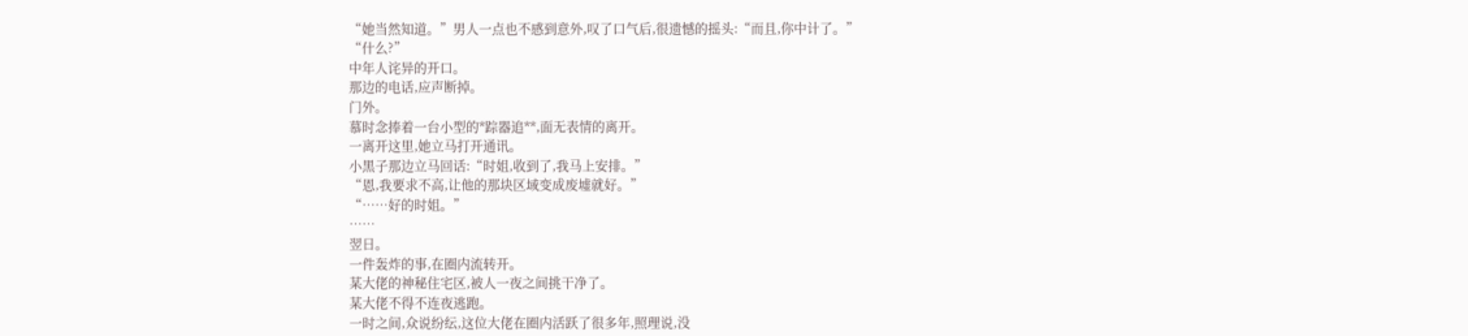“她当然知道。”男人一点也不感到意外,叹了口气后,很遗憾的摇头:“而且,你中计了。”
“什么?”
中年人诧异的开口。
那边的电话,应声断掉。
门外。
慕时念捧着一台小型的*踪器追**,面无表情的离开。
一离开这里,她立马打开通讯。
小黑子那边立马回话:“时姐,收到了,我马上安排。”
“恩,我要求不高,让他的那块区域变成废墟就好。”
“……好的时姐。”
……
翌日。
一件轰炸的事,在圈内流转开。
某大佬的神秘住宅区,被人一夜之间挑干净了。
某大佬不得不连夜逃跑。
一时之间,众说纷纭,这位大佬在圈内活跃了很多年,照理说,没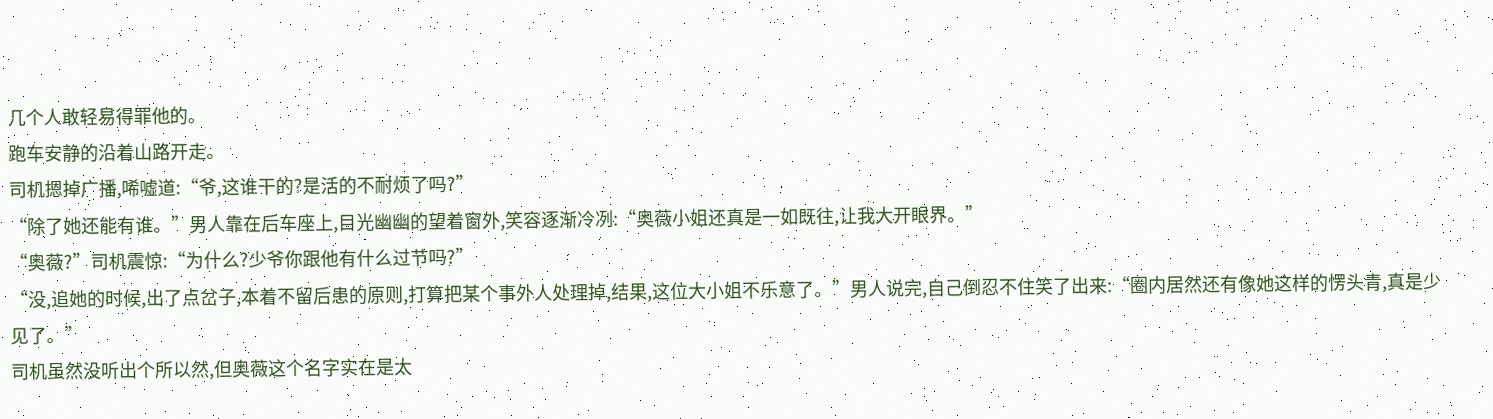几个人敢轻易得罪他的。
跑车安静的沿着山路开走。
司机摁掉广播,唏嘘道:“爷,这谁干的?是活的不耐烦了吗?”
“除了她还能有谁。”男人靠在后车座上,目光幽幽的望着窗外,笑容逐渐冷冽:“奥薇小姐还真是一如既往,让我大开眼界。”
“奥薇?”司机震惊:“为什么?少爷你跟他有什么过节吗?”
“没,追她的时候,出了点岔子,本着不留后患的原则,打算把某个事外人处理掉,结果,这位大小姐不乐意了。”男人说完,自己倒忍不住笑了出来:“圈内居然还有像她这样的愣头青,真是少见了。”
司机虽然没听出个所以然,但奥薇这个名字实在是太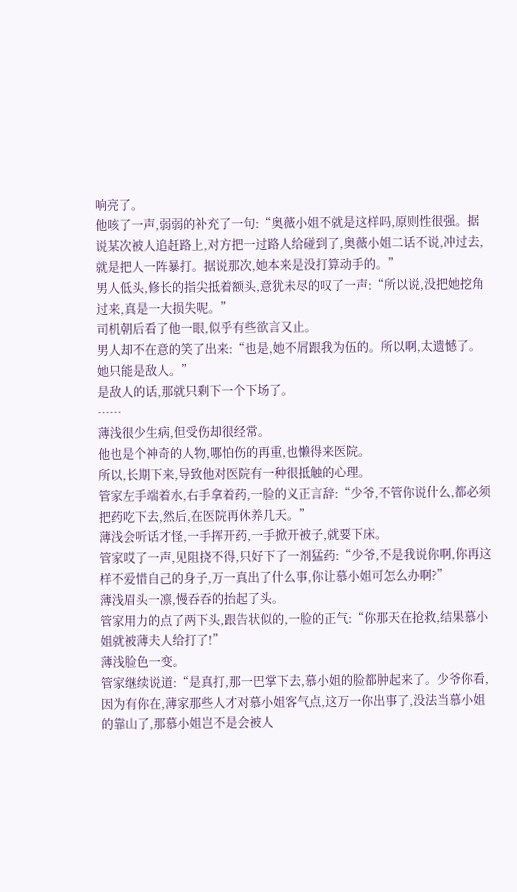响亮了。
他咳了一声,弱弱的补充了一句:“奥薇小姐不就是这样吗,原则性很强。据说某次被人追赶路上,对方把一过路人给碰到了,奥薇小姐二话不说,冲过去,就是把人一阵暴打。据说那次,她本来是没打算动手的。”
男人低头,修长的指尖抵着额头,意犹未尽的叹了一声:“所以说,没把她挖角过来,真是一大损失呢。”
司机朝后看了他一眼,似乎有些欲言又止。
男人却不在意的笑了出来:“也是,她不屑跟我为伍的。所以啊,太遗憾了。她只能是敌人。”
是敌人的话,那就只剩下一个下场了。
……
薄浅很少生病,但受伤却很经常。
他也是个神奇的人物,哪怕伤的再重,也懒得来医院。
所以,长期下来,导致他对医院有一种很抵触的心理。
管家左手端着水,右手拿着药,一脸的义正言辞:“少爷,不管你说什么,都必须把药吃下去,然后,在医院再休养几天。”
薄浅会听话才怪,一手挥开药,一手掀开被子,就要下床。
管家哎了一声,见阻挠不得,只好下了一剂猛药:“少爷,不是我说你啊,你再这样不爱惜自己的身子,万一真出了什么事,你让慕小姐可怎么办啊?”
薄浅眉头一凛,慢吞吞的抬起了头。
管家用力的点了两下头,跟告状似的,一脸的正气:“你那天在抢救,结果慕小姐就被薄夫人给打了!”
薄浅脸色一变。
管家继续说道:“是真打,那一巴掌下去,慕小姐的脸都肿起来了。少爷你看,因为有你在,薄家那些人才对慕小姐客气点,这万一你出事了,没法当慕小姐的靠山了,那慕小姐岂不是会被人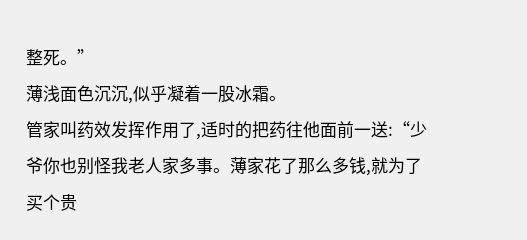整死。”
薄浅面色沉沉,似乎凝着一股冰霜。
管家叫药效发挥作用了,适时的把药往他面前一送:“少爷你也别怪我老人家多事。薄家花了那么多钱,就为了买个贵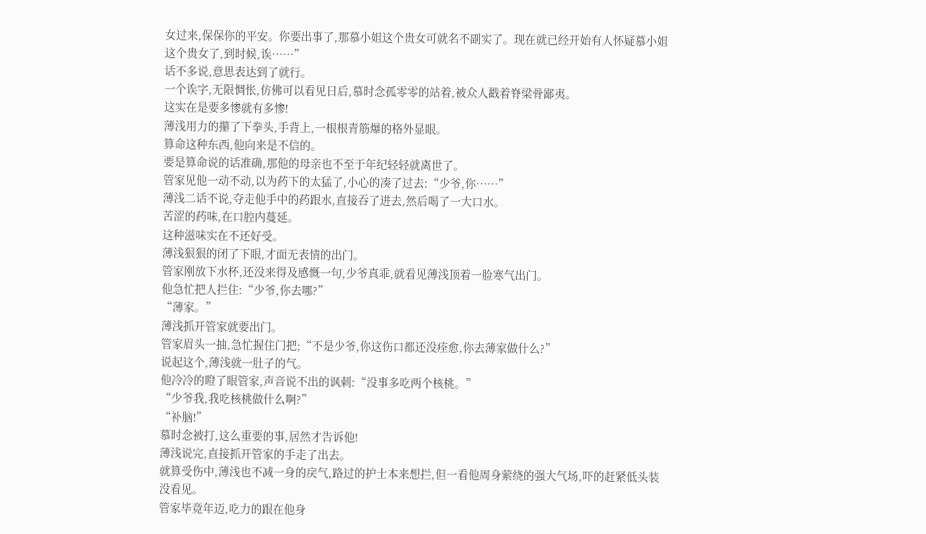女过来,保保你的平安。你要出事了,那慕小姐这个贵女可就名不副实了。现在就已经开始有人怀疑慕小姐这个贵女了,到时候,诶……”
话不多说,意思表达到了就行。
一个诶字,无限惆怅,仿佛可以看见日后,慕时念孤零零的站着,被众人戳着脊梁骨鄙夷。
这实在是要多惨就有多惨!
薄浅用力的攥了下拳头,手背上,一根根青筋爆的格外显眼。
算命这种东西,他向来是不信的。
要是算命说的话准确,那他的母亲也不至于年纪轻轻就离世了。
管家见他一动不动,以为药下的太猛了,小心的凑了过去:“少爷,你……”
薄浅二话不说,夺走他手中的药跟水,直接吞了进去,然后喝了一大口水。
苦涩的药味,在口腔内蔓延。
这种滋味实在不还好受。
薄浅狠狠的闭了下眼,才面无表情的出门。
管家刚放下水杯,还没来得及感慨一句,少爷真乖,就看见薄浅顶着一脸寒气出门。
他急忙把人拦住:“少爷,你去哪?”
“薄家。”
薄浅抓开管家就要出门。
管家眉头一抽,急忙握住门把;“不是少爷,你这伤口都还没痊愈,你去薄家做什么?”
说起这个,薄浅就一肚子的气。
他冷冷的瞪了眼管家,声音说不出的讽刺:“没事多吃两个核桃。”
“少爷我,我吃核桃做什么啊?”
“补脑!”
慕时念被打,这么重要的事,居然才告诉他!
薄浅说完,直接抓开管家的手走了出去。
就算受伤中,薄浅也不减一身的戾气,路过的护士本来想拦,但一看他周身萦绕的强大气场,吓的赶紧低头装没看见。
管家毕竟年迈,吃力的跟在他身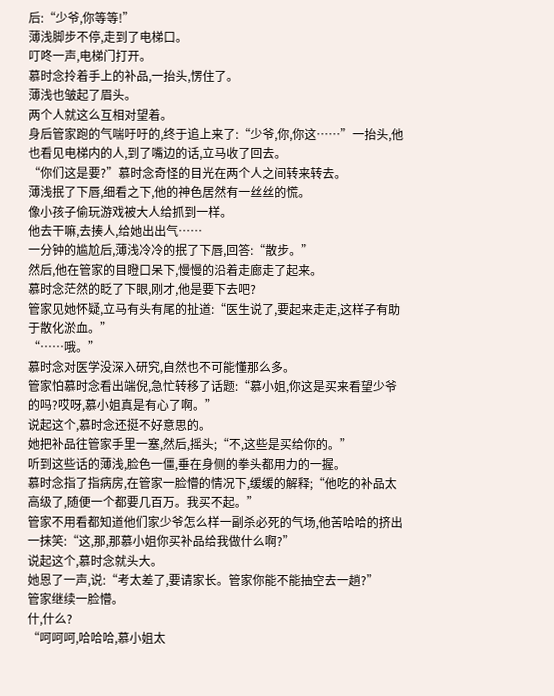后:“少爷,你等等!”
薄浅脚步不停,走到了电梯口。
叮咚一声,电梯门打开。
慕时念拎着手上的补品,一抬头,愣住了。
薄浅也皱起了眉头。
两个人就这么互相对望着。
身后管家跑的气喘吁吁的,终于追上来了:“少爷,你,你这……”一抬头,他也看见电梯内的人,到了嘴边的话,立马收了回去。
“你们这是要?”慕时念奇怪的目光在两个人之间转来转去。
薄浅抿了下唇,细看之下,他的神色居然有一丝丝的慌。
像小孩子偷玩游戏被大人给抓到一样。
他去干嘛,去揍人,给她出出气……
一分钟的尴尬后,薄浅冷冷的抿了下唇,回答:“散步。”
然后,他在管家的目瞪口呆下,慢慢的沿着走廊走了起来。
慕时念茫然的眨了下眼,刚才,他是要下去吧?
管家见她怀疑,立马有头有尾的扯道:“医生说了,要起来走走,这样子有助于散化淤血。”
“……哦。”
慕时念对医学没深入研究,自然也不可能懂那么多。
管家怕慕时念看出端倪,急忙转移了话题:“慕小姐,你这是买来看望少爷的吗?哎呀,慕小姐真是有心了啊。”
说起这个,慕时念还挺不好意思的。
她把补品往管家手里一塞,然后,摇头;“不,这些是买给你的。”
听到这些话的薄浅,脸色一僵,垂在身侧的拳头都用力的一握。
慕时念指了指病房,在管家一脸懵的情况下,缓缓的解释;“他吃的补品太高级了,随便一个都要几百万。我买不起。”
管家不用看都知道他们家少爷怎么样一副杀必死的气场,他苦哈哈的挤出一抹笑:“这,那,那慕小姐你买补品给我做什么啊?”
说起这个,慕时念就头大。
她恩了一声,说:“考太差了,要请家长。管家你能不能抽空去一趟?”
管家继续一脸懵。
什,什么?
“呵呵呵,哈哈哈,慕小姐太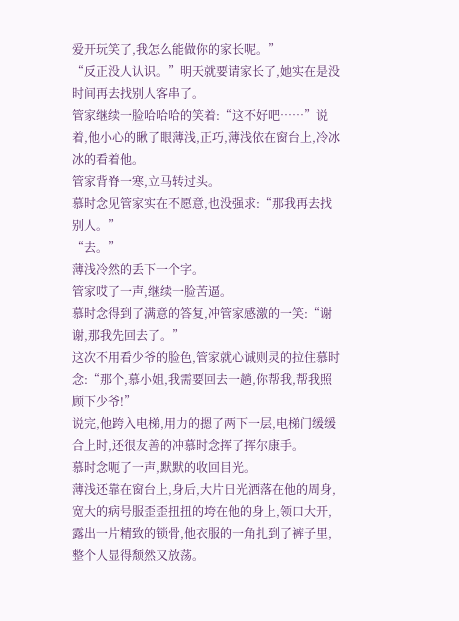爱开玩笑了,我怎么能做你的家长呢。”
“反正没人认识。”明天就要请家长了,她实在是没时间再去找别人客串了。
管家继续一脸哈哈哈的笑着:“这不好吧……”说着,他小心的瞅了眼薄浅,正巧,薄浅依在窗台上,冷冰冰的看着他。
管家背脊一寒,立马转过头。
慕时念见管家实在不愿意,也没强求:“那我再去找别人。”
“去。”
薄浅冷然的丢下一个字。
管家哎了一声,继续一脸苦逼。
慕时念得到了满意的答复,冲管家感激的一笑:“谢谢,那我先回去了。”
这次不用看少爷的脸色,管家就心诚则灵的拉住慕时念:“那个,慕小姐,我需要回去一趟,你帮我,帮我照顾下少爷!”
说完,他跨入电梯,用力的摁了两下一层,电梯门缓缓合上时,还很友善的冲慕时念挥了挥尔康手。
慕时念呃了一声,默默的收回目光。
薄浅还靠在窗台上,身后,大片日光洒落在他的周身,宽大的病号服歪歪扭扭的垮在他的身上,领口大开,露出一片精致的锁骨,他衣服的一角扎到了裤子里,整个人显得颓然又放荡。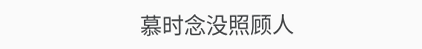慕时念没照顾人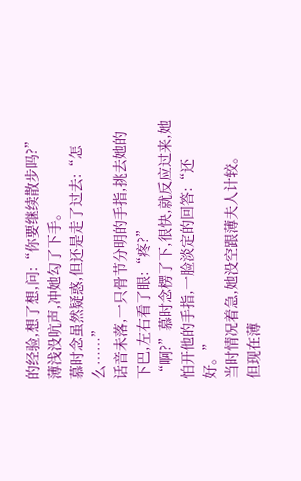的经验,想了想,问:“你要继续散步吗?”
薄浅没吭声,冲她勾了下手。
慕时念虽然疑惑,但还是走了过去:“怎么……”
话音未落,一只骨节分明的手指,挑去她的下巴,左右看了眼:“疼?”
“啊?”慕时念楞了下,很快,就反应过来,她怕开他的手指,一脸淡定的回答:“还好。”
当时情况着急,她没空跟薄夫人计较。
但现在薄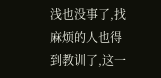浅也没事了,找麻烦的人也得到教训了,这一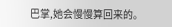巴掌,她会慢慢算回来的。